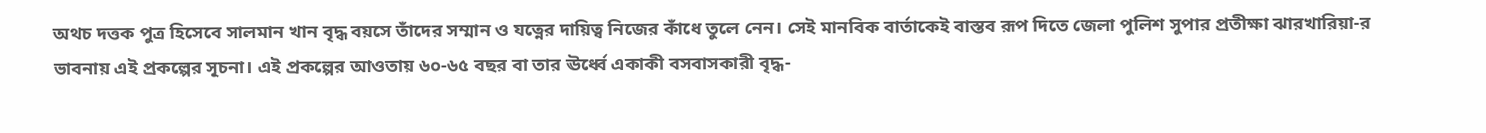অথচ দত্তক পুত্র হিসেবে সালমান খান বৃদ্ধ বয়সে তাঁদের সম্মান ও যত্নের দায়িত্ব নিজের কাঁধে তুলে নেন। সেই মানবিক বার্তাকেই বাস্তব রূপ দিতে জেলা পুলিশ সুপার প্রতীক্ষা ঝারখারিয়া-র ভাবনায় এই প্রকল্পের সূচনা। এই প্রকল্পের আওতায় ৬০-৬৫ বছর বা তার ঊর্ধ্বে একাকী বসবাসকারী বৃদ্ধ-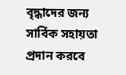বৃদ্ধাদের জন্য সার্বিক সহায়তা প্রদান করবে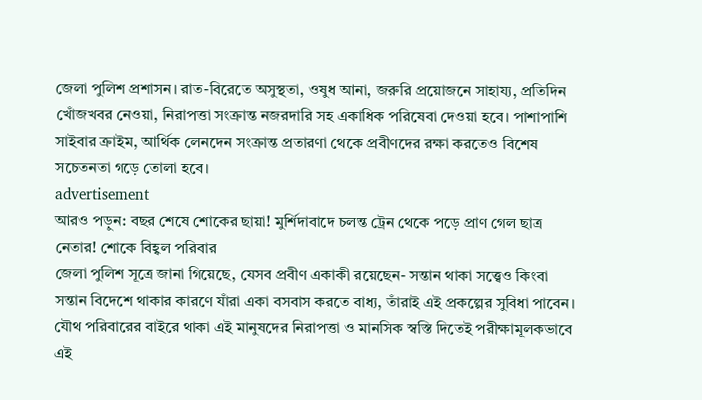জেলা পুলিশ প্রশাসন। রাত-বিরেতে অসুস্থতা, ওষুধ আনা, জরুরি প্রয়োজনে সাহায্য, প্রতিদিন খোঁজখবর নেওয়া, নিরাপত্তা সংক্রান্ত নজরদারি সহ একাধিক পরিষেবা দেওয়া হবে। পাশাপাশি সাইবার ক্রাইম, আর্থিক লেনদেন সংক্রান্ত প্রতারণা থেকে প্রবীণদের রক্ষা করতেও বিশেষ সচেতনতা গড়ে তোলা হবে।
advertisement
আরও পড়ুন: বছর শেষে শোকের ছায়া! মুর্শিদাবাদে চলন্ত ট্রেন থেকে পড়ে প্রাণ গেল ছাত্র নেতার! শোকে বিহ্বল পরিবার
জেলা পুলিশ সূত্রে জানা গিয়েছে, যেসব প্রবীণ একাকী রয়েছেন- সন্তান থাকা সত্ত্বেও কিংবা সন্তান বিদেশে থাকার কারণে যাঁরা একা বসবাস করতে বাধ্য, তাঁরাই এই প্রকল্পের সুবিধা পাবেন। যৌথ পরিবারের বাইরে থাকা এই মানুষদের নিরাপত্তা ও মানসিক স্বস্তি দিতেই পরীক্ষামূলকভাবে এই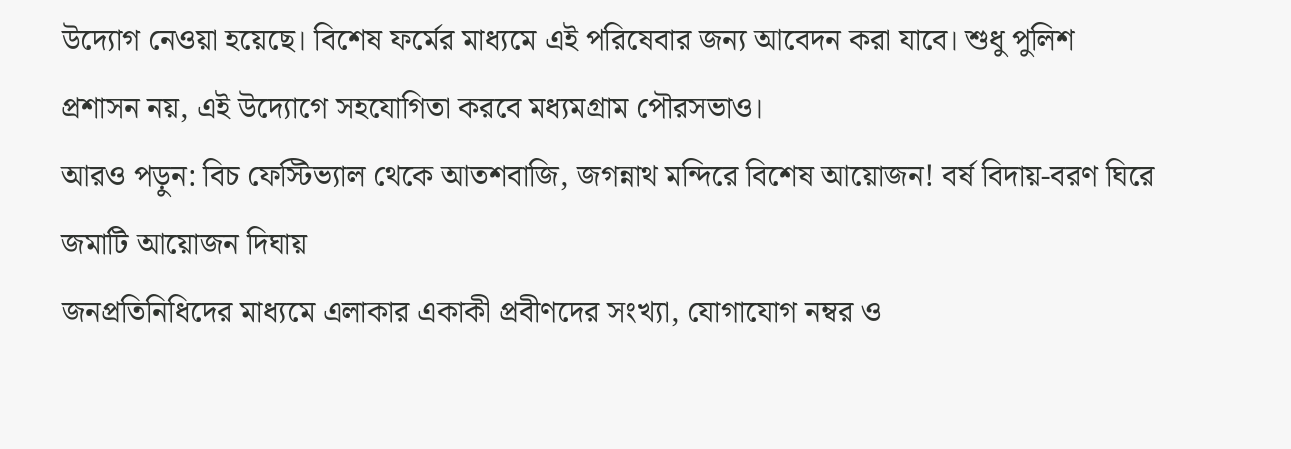উদ্যোগ নেওয়া হয়েছে। বিশেষ ফর্মের মাধ্যমে এই পরিষেবার জন্য আবেদন করা যাবে। শুধু পুলিশ প্রশাসন নয়, এই উদ্যোগে সহযোগিতা করবে মধ্যমগ্রাম পৌরসভাও।
আরও পড়ুন: বিচ ফেস্টিভ্যাল থেকে আতশবাজি, জগন্নাথ মন্দিরে বিশেষ আয়োজন! বর্ষ বিদায়-বরণ ঘিরে জমাটি আয়োজন দিঘায়
জনপ্রতিনিধিদের মাধ্যমে এলাকার একাকী প্রবীণদের সংখ্যা, যোগাযোগ নম্বর ও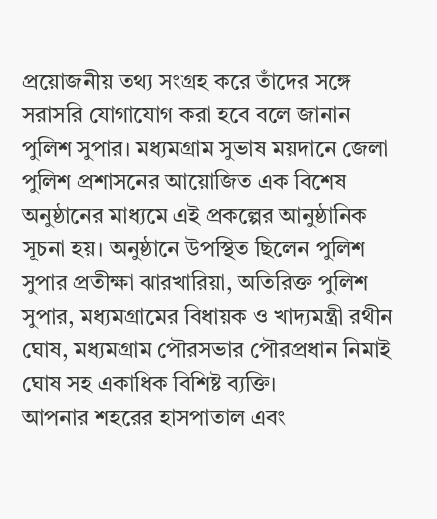প্রয়োজনীয় তথ্য সংগ্রহ করে তাঁদের সঙ্গে সরাসরি যোগাযোগ করা হবে বলে জানান পুলিশ সুপার। মধ্যমগ্রাম সুভাষ ময়দানে জেলা পুলিশ প্রশাসনের আয়োজিত এক বিশেষ অনুষ্ঠানের মাধ্যমে এই প্রকল্পের আনুষ্ঠানিক সূচনা হয়। অনুষ্ঠানে উপস্থিত ছিলেন পুলিশ সুপার প্রতীক্ষা ঝারখারিয়া, অতিরিক্ত পুলিশ সুপার, মধ্যমগ্রামের বিধায়ক ও খাদ্যমন্ত্রী রথীন ঘোষ, মধ্যমগ্রাম পৌরসভার পৌরপ্রধান নিমাই ঘোষ সহ একাধিক বিশিষ্ট ব্যক্তি।
আপনার শহরের হাসপাতাল এবং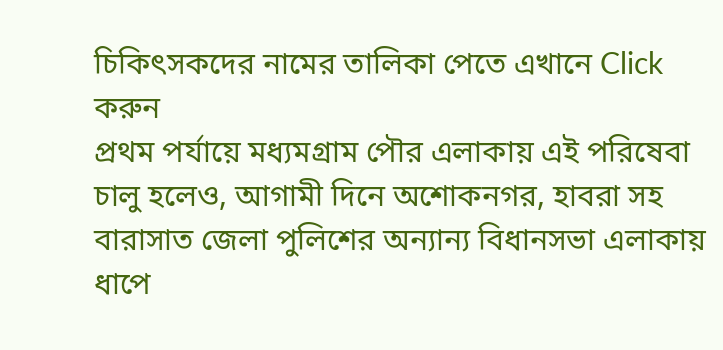চিকিৎসকদের নামের তালিকা পেতে এখানে Click করুন
প্রথম পর্যায়ে মধ্যমগ্রাম পৌর এলাকায় এই পরিষেবা চালু হলেও, আগামী দিনে অশোকনগর, হাবরা সহ বারাসাত জেলা পুলিশের অন্যান্য বিধানসভা এলাকায় ধাপে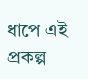ধাপে এই প্রকল্প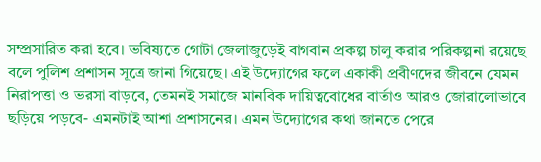সম্প্রসারিত করা হবে। ভবিষ্যতে গোটা জেলাজুড়েই বাগবান প্রকল্প চালু করার পরিকল্পনা রয়েছে বলে পুলিশ প্রশাসন সূত্রে জানা গিয়েছে। এই উদ্যোগের ফলে একাকী প্রবীণদের জীবনে যেমন নিরাপত্তা ও ভরসা বাড়বে, তেমনই সমাজে মানবিক দায়িত্ববোধের বার্তাও আরও জোরালোভাবে ছড়িয়ে পড়বে- এমনটাই আশা প্রশাসনের। এমন উদ্যোগের কথা জানতে পেরে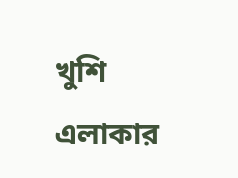খুশি এলাকার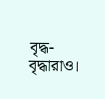বৃদ্ধ-বৃদ্ধারাও।